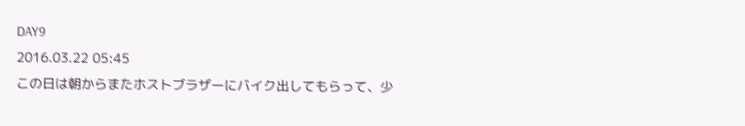DAY9
2016.03.22 05:45
この日は朝からまたホストブラザーにバイク出してもらって、少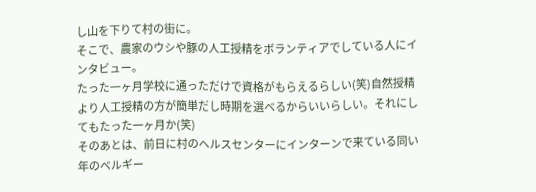し山を下りて村の街に。
そこで、農家のウシや豚の人工授精をボランティアでしている人にインタビュー。
たった一ヶ月学校に通っただけで資格がもらえるらしい(笑)自然授精より人工授精の方が簡単だし時期を選べるからいいらしい。それにしてもたった一ヶ月か(笑)
そのあとは、前日に村のヘルスセンターにインターンで来ている同い年のベルギー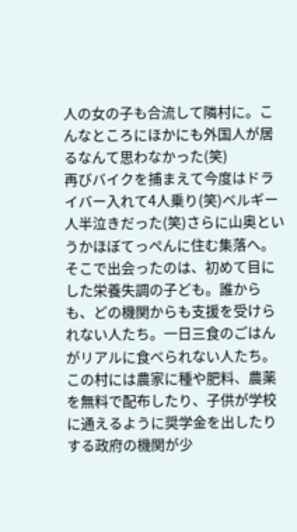人の女の子も合流して隣村に。こんなところにほかにも外国人が居るなんて思わなかった(笑)
再びバイクを捕まえて今度はドライバー入れて4人乗り(笑)ベルギー人半泣きだった(笑)さらに山奥というかほぼてっぺんに住む集落へ。
そこで出会ったのは、初めて目にした栄養失調の子ども。誰からも、どの機関からも支援を受けられない人たち。一日三食のごはんがリアルに食べられない人たち。
この村には農家に種や肥料、農薬を無料で配布したり、子供が学校に通えるように奨学金を出したりする政府の機関が少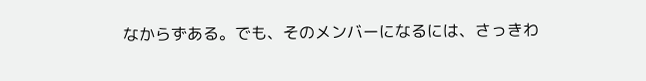なからずある。でも、そのメンバーになるには、さっきわ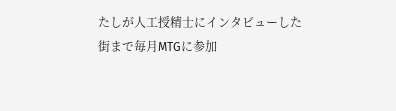たしが人工授精士にインタビューした街まで毎月MTGに参加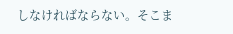しなければならない。そこま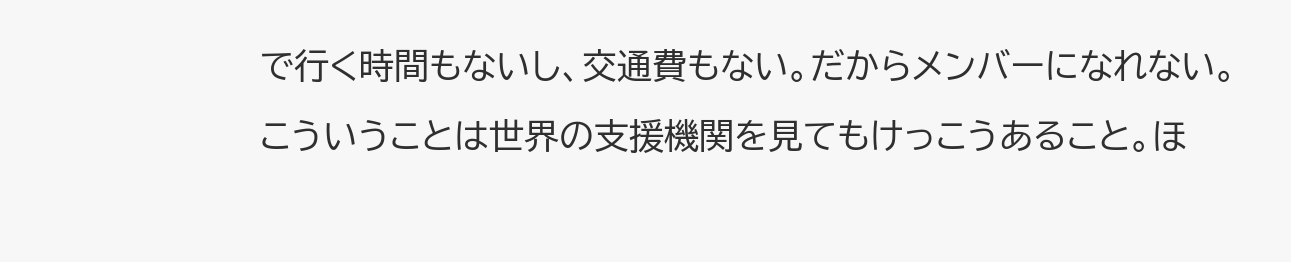で行く時間もないし、交通費もない。だからメンバーになれない。
こういうことは世界の支援機関を見てもけっこうあること。ほ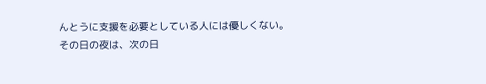んとうに支援を必要としている人には優しくない。
その日の夜は、次の日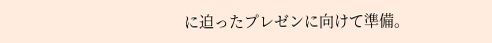に迫ったプレゼンに向けて準備。